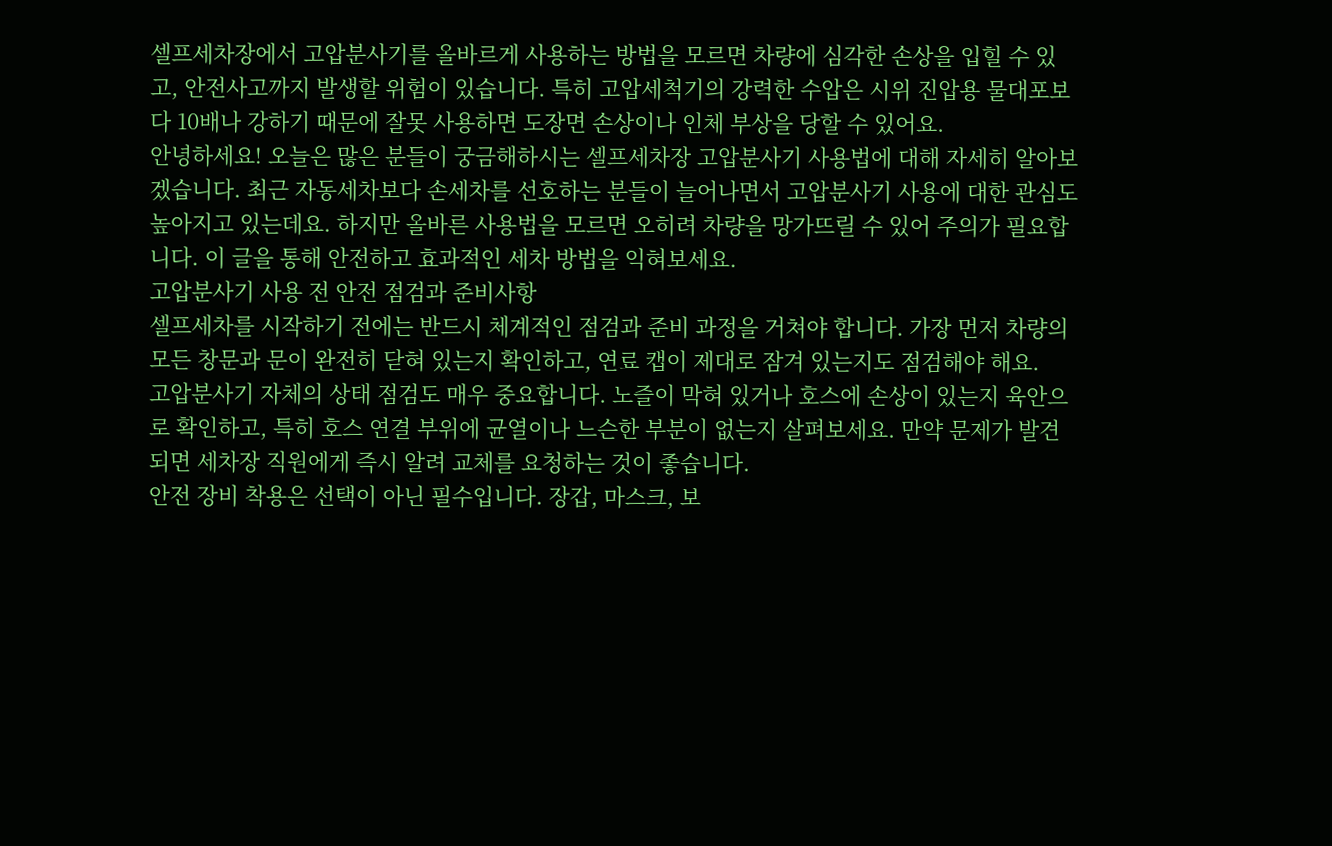셀프세차장에서 고압분사기를 올바르게 사용하는 방법을 모르면 차량에 심각한 손상을 입힐 수 있고, 안전사고까지 발생할 위험이 있습니다. 특히 고압세척기의 강력한 수압은 시위 진압용 물대포보다 10배나 강하기 때문에 잘못 사용하면 도장면 손상이나 인체 부상을 당할 수 있어요.
안녕하세요! 오늘은 많은 분들이 궁금해하시는 셀프세차장 고압분사기 사용법에 대해 자세히 알아보겠습니다. 최근 자동세차보다 손세차를 선호하는 분들이 늘어나면서 고압분사기 사용에 대한 관심도 높아지고 있는데요. 하지만 올바른 사용법을 모르면 오히려 차량을 망가뜨릴 수 있어 주의가 필요합니다. 이 글을 통해 안전하고 효과적인 세차 방법을 익혀보세요.
고압분사기 사용 전 안전 점검과 준비사항
셀프세차를 시작하기 전에는 반드시 체계적인 점검과 준비 과정을 거쳐야 합니다. 가장 먼저 차량의 모든 창문과 문이 완전히 닫혀 있는지 확인하고, 연료 캡이 제대로 잠겨 있는지도 점검해야 해요.
고압분사기 자체의 상태 점검도 매우 중요합니다. 노즐이 막혀 있거나 호스에 손상이 있는지 육안으로 확인하고, 특히 호스 연결 부위에 균열이나 느슨한 부분이 없는지 살펴보세요. 만약 문제가 발견되면 세차장 직원에게 즉시 알려 교체를 요청하는 것이 좋습니다.
안전 장비 착용은 선택이 아닌 필수입니다. 장갑, 마스크, 보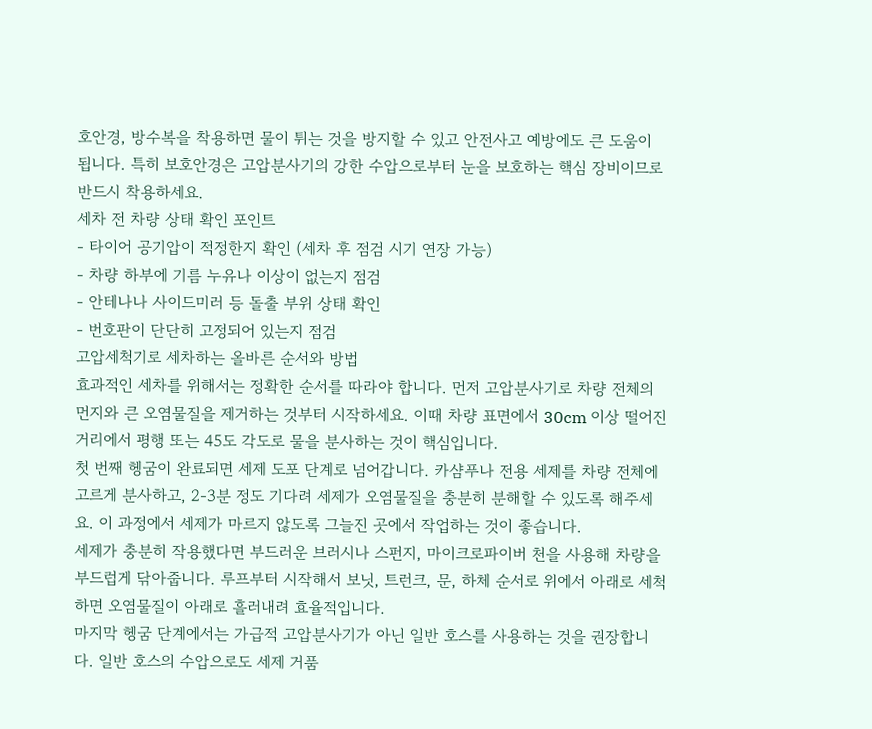호안경, 방수복을 착용하면 물이 튀는 것을 방지할 수 있고 안전사고 예방에도 큰 도움이 됩니다. 특히 보호안경은 고압분사기의 강한 수압으로부터 눈을 보호하는 핵심 장비이므로 반드시 착용하세요.
세차 전 차량 상태 확인 포인트
- 타이어 공기압이 적정한지 확인 (세차 후 점검 시기 연장 가능)
- 차량 하부에 기름 누유나 이상이 없는지 점검
- 안테나나 사이드미러 등 돌출 부위 상태 확인
- 번호판이 단단히 고정되어 있는지 점검
고압세척기로 세차하는 올바른 순서와 방법
효과적인 세차를 위해서는 정확한 순서를 따라야 합니다. 먼저 고압분사기로 차량 전체의 먼지와 큰 오염물질을 제거하는 것부터 시작하세요. 이때 차량 표면에서 30cm 이상 떨어진 거리에서 평행 또는 45도 각도로 물을 분사하는 것이 핵심입니다.
첫 번째 헹굼이 완료되면 세제 도포 단계로 넘어갑니다. 카샴푸나 전용 세제를 차량 전체에 고르게 분사하고, 2-3분 정도 기다려 세제가 오염물질을 충분히 분해할 수 있도록 해주세요. 이 과정에서 세제가 마르지 않도록 그늘진 곳에서 작업하는 것이 좋습니다.
세제가 충분히 작용했다면 부드러운 브러시나 스펀지, 마이크로파이버 천을 사용해 차량을 부드럽게 닦아줍니다. 루프부터 시작해서 보닛, 트런크, 문, 하체 순서로 위에서 아래로 세척하면 오염물질이 아래로 흘러내려 효율적입니다.
마지막 헹굼 단계에서는 가급적 고압분사기가 아닌 일반 호스를 사용하는 것을 권장합니다. 일반 호스의 수압으로도 세제 거품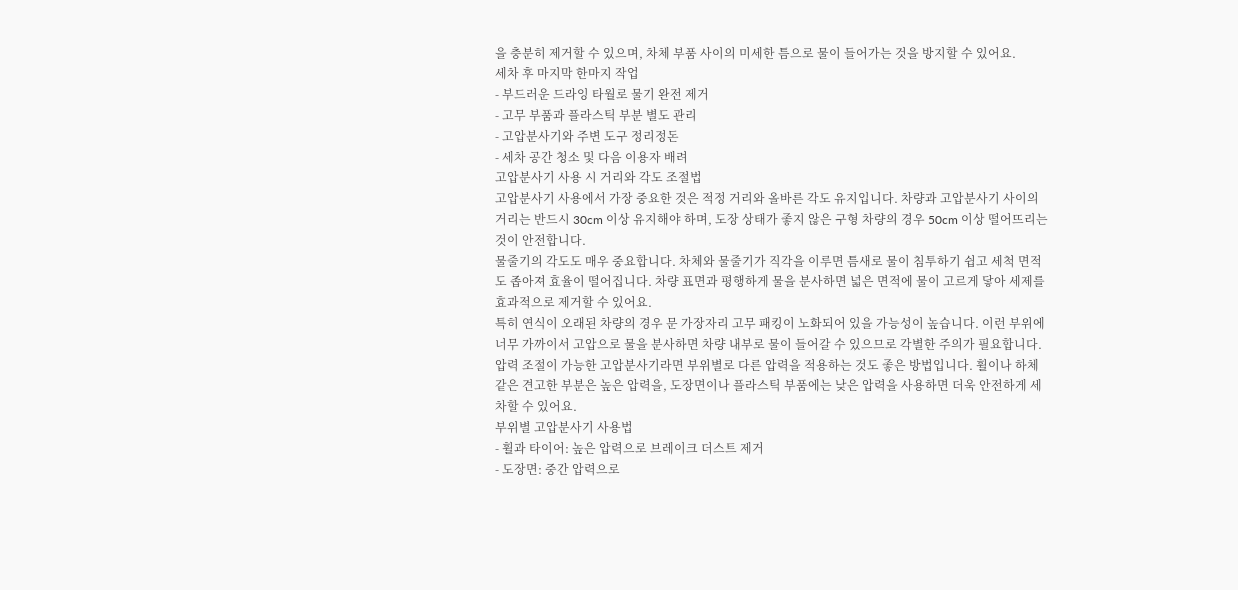을 충분히 제거할 수 있으며, 차체 부품 사이의 미세한 틈으로 물이 들어가는 것을 방지할 수 있어요.
세차 후 마지막 한마지 작업
- 부드러운 드라잉 타월로 물기 완전 제거
- 고무 부품과 플라스틱 부분 별도 관리
- 고압분사기와 주변 도구 정리정돈
- 세차 공간 청소 및 다음 이용자 배려
고압분사기 사용 시 거리와 각도 조절법
고압분사기 사용에서 가장 중요한 것은 적정 거리와 올바른 각도 유지입니다. 차량과 고압분사기 사이의 거리는 반드시 30cm 이상 유지해야 하며, 도장 상태가 좋지 않은 구형 차량의 경우 50cm 이상 떨어뜨리는 것이 안전합니다.
물줄기의 각도도 매우 중요합니다. 차체와 물줄기가 직각을 이루면 틈새로 물이 침투하기 쉽고 세척 면적도 좁아져 효율이 떨어집니다. 차량 표면과 평행하게 물을 분사하면 넓은 면적에 물이 고르게 닿아 세제를 효과적으로 제거할 수 있어요.
특히 연식이 오래된 차량의 경우 문 가장자리 고무 패킹이 노화되어 있을 가능성이 높습니다. 이런 부위에 너무 가까이서 고압으로 물을 분사하면 차량 내부로 물이 들어갈 수 있으므로 각별한 주의가 필요합니다.
압력 조절이 가능한 고압분사기라면 부위별로 다른 압력을 적용하는 것도 좋은 방법입니다. 휠이나 하체 같은 견고한 부분은 높은 압력을, 도장면이나 플라스틱 부품에는 낮은 압력을 사용하면 더욱 안전하게 세차할 수 있어요.
부위별 고압분사기 사용법
- 휠과 타이어: 높은 압력으로 브레이크 더스트 제거
- 도장면: 중간 압력으로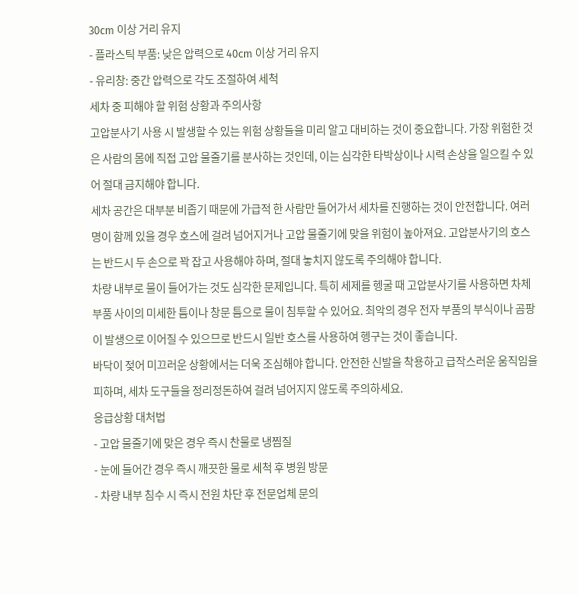30cm 이상 거리 유지
- 플라스틱 부품: 낮은 압력으로 40cm 이상 거리 유지
- 유리창: 중간 압력으로 각도 조절하여 세척
세차 중 피해야 할 위험 상황과 주의사항
고압분사기 사용 시 발생할 수 있는 위험 상황들을 미리 알고 대비하는 것이 중요합니다. 가장 위험한 것은 사람의 몸에 직접 고압 물줄기를 분사하는 것인데, 이는 심각한 타박상이나 시력 손상을 일으킬 수 있어 절대 금지해야 합니다.
세차 공간은 대부분 비좁기 때문에 가급적 한 사람만 들어가서 세차를 진행하는 것이 안전합니다. 여러 명이 함께 있을 경우 호스에 걸려 넘어지거나 고압 물줄기에 맞을 위험이 높아져요. 고압분사기의 호스는 반드시 두 손으로 꽉 잡고 사용해야 하며, 절대 놓치지 않도록 주의해야 합니다.
차량 내부로 물이 들어가는 것도 심각한 문제입니다. 특히 세제를 헹굴 때 고압분사기를 사용하면 차체 부품 사이의 미세한 틈이나 창문 틈으로 물이 침투할 수 있어요. 최악의 경우 전자 부품의 부식이나 곰팡이 발생으로 이어질 수 있으므로 반드시 일반 호스를 사용하여 헹구는 것이 좋습니다.
바닥이 젖어 미끄러운 상황에서는 더욱 조심해야 합니다. 안전한 신발을 착용하고 급작스러운 움직임을 피하며, 세차 도구들을 정리정돈하여 걸려 넘어지지 않도록 주의하세요.
응급상황 대처법
- 고압 물줄기에 맞은 경우 즉시 찬물로 냉찜질
- 눈에 들어간 경우 즉시 깨끗한 물로 세척 후 병원 방문
- 차량 내부 침수 시 즉시 전원 차단 후 전문업체 문의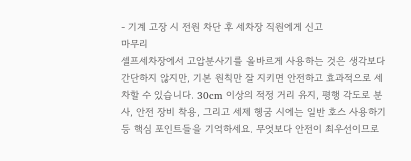- 기계 고장 시 전원 차단 후 세차장 직원에게 신고
마무리
셀프세차장에서 고압분사기를 올바르게 사용하는 것은 생각보다 간단하지 않지만, 기본 원칙만 잘 지키면 안전하고 효과적으로 세차할 수 있습니다. 30cm 이상의 적정 거리 유지, 평행 각도로 분사, 안전 장비 착용, 그리고 세제 헹굼 시에는 일반 호스 사용하기 등 핵심 포인트들을 기억하세요. 무엇보다 안전이 최우선이므로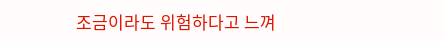조금이라도 위험하다고 느껴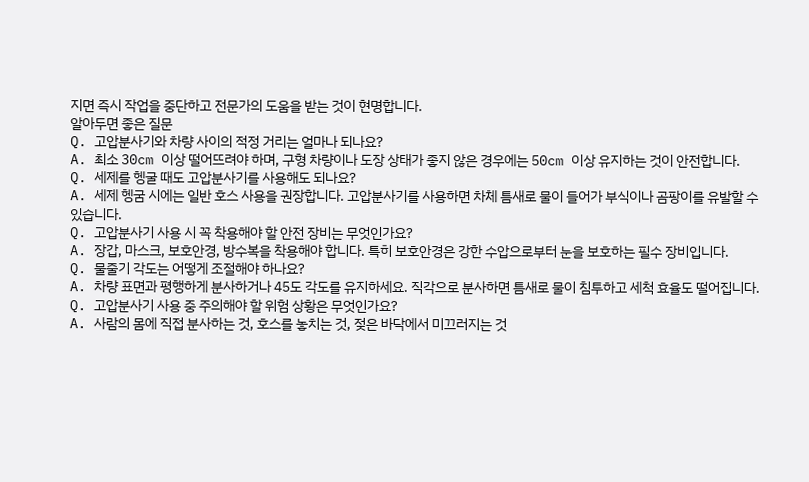지면 즉시 작업을 중단하고 전문가의 도움을 받는 것이 현명합니다.
알아두면 좋은 질문
Q. 고압분사기와 차량 사이의 적정 거리는 얼마나 되나요?
A. 최소 30cm 이상 떨어뜨려야 하며, 구형 차량이나 도장 상태가 좋지 않은 경우에는 50cm 이상 유지하는 것이 안전합니다.
Q. 세제를 헹굴 때도 고압분사기를 사용해도 되나요?
A. 세제 헹굼 시에는 일반 호스 사용을 권장합니다. 고압분사기를 사용하면 차체 틈새로 물이 들어가 부식이나 곰팡이를 유발할 수 있습니다.
Q. 고압분사기 사용 시 꼭 착용해야 할 안전 장비는 무엇인가요?
A. 장갑, 마스크, 보호안경, 방수복을 착용해야 합니다. 특히 보호안경은 강한 수압으로부터 눈을 보호하는 필수 장비입니다.
Q. 물줄기 각도는 어떻게 조절해야 하나요?
A. 차량 표면과 평행하게 분사하거나 45도 각도를 유지하세요. 직각으로 분사하면 틈새로 물이 침투하고 세척 효율도 떨어집니다.
Q. 고압분사기 사용 중 주의해야 할 위험 상황은 무엇인가요?
A. 사람의 몸에 직접 분사하는 것, 호스를 놓치는 것, 젖은 바닥에서 미끄러지는 것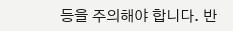등을 주의해야 합니다. 반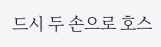드시 두 손으로 호스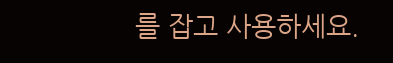를 잡고 사용하세요.